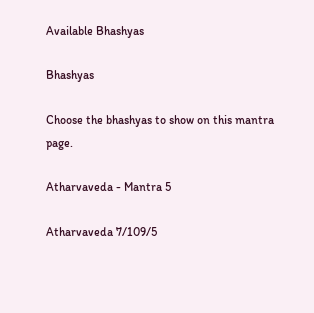Available Bhashyas

Bhashyas

Choose the bhashyas to show on this mantra page.

Atharvaveda - Mantra 5

Atharvaveda 7/109/5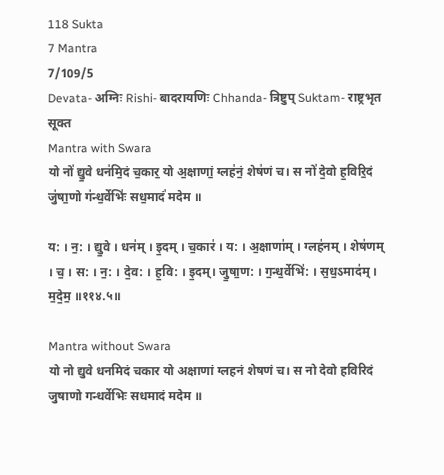118 Sukta
7 Mantra
7/109/5
Devata- अग्निः Rishi- बादरायणिः Chhanda- त्रिष्टुप् Suktam- राष्ट्रभृत सूक्त
Mantra with Swara
यो नो॑ द्यु॒वे धन॑मि॒दं च॒कार॒ यो अ॒क्षाणां॒ ग्लह॑नं॒ शेष॑णं च। स नो॑ दे॒वो ह॒विरि॒दं जु॑षा॒णो ग॑न्ध॒र्वेभिः॑ सध॒मादं॑ मदेम ॥

य: । न॒: । द्यु॒वे । धन॑म् । इ॒दम् । च॒कार॑ । य: । अ॒क्षाणा॑म् । ग्लह॑नम् । शेष॑णम् । च॒ । स: । न॒: । दे॒व: । ह॒वि: । इ॒दम्। जु॒षा॒ण: । ग॒न्ध॒र्वेभि॑: । स॒ध॒ऽमाद॑म् । म॒दे॒म॒ ॥११४.५॥

Mantra without Swara
यो नो द्युवे धनमिदं चकार यो अक्षाणां ग्लहनं शेषणं च। स नो देवो हविरिदं जुषाणो गन्धर्वेभिः सधमादं मदेम ॥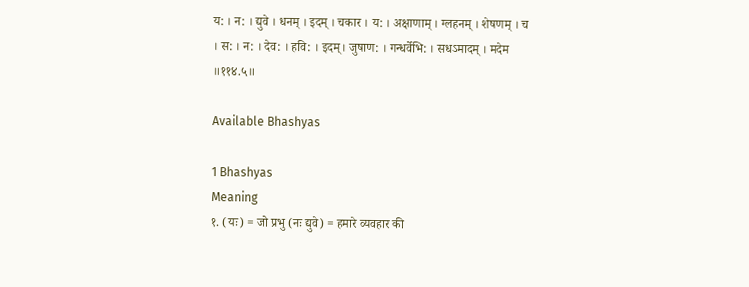य: । न: । द्युवे । धनम् । इदम् । चकार । य: । अक्षाणाम् । ग्लहनम् । शेषणम् । च । स: । न: । देव: । हवि: । इदम्। जुषाण: । गन्धर्वेभि: । सधऽमादम् । मदेम ॥११४.५॥

Available Bhashyas

1 Bhashyas
Meaning
१. (यः) = जो प्रभु (नः द्युवे) = हमारे व्यवहार की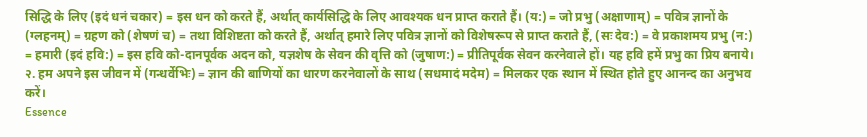सिद्धि के लिए (इदं धनं चकार) = इस धन को करते हैं, अर्थात् कार्यसिद्धि के लिए आवश्यक धन प्राप्त कराते हैं। (य:) = जो प्रभु (अक्षाणाम्) = पवित्र ज्ञानों के (ग्लहनम्) = ग्रहण को (शेषणं च) = तथा विशिष्टता को करते हैं, अर्थात् हमारे लिए पवित्र ज्ञानों को विशेषरूप से प्राप्त कराते हैं, (सः देव:) = वे प्रकाशमय प्रभु (न:) = हमारी (इदं हवि:) = इस हवि को-दानपूर्वक अदन को, यज्ञशेष के सेवन की वृत्ति को (जुषाण:) = प्रीतिपूर्वक सेवन करनेवाले हों। यह हवि हमें प्रभु का प्रिय बनाये। २. हम अपने इस जीवन में (गन्धर्वेभिः) = ज्ञान की बाणियों का धारण करनेवालों के साथ (सधमादं मदेम) = मिलकर एक स्थान में स्थित होते हुए आनन्द का अनुभव करें।
Essence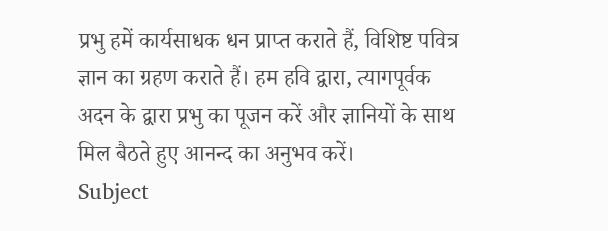प्रभु हमें कार्यसाधक धन प्राप्त कराते हैं, विशिष्ट पवित्र ज्ञान का ग्रहण कराते हैं। हम हवि द्वारा, त्यागपूर्वक अदन के द्वारा प्रभु का पूजन करें और ज्ञानियों के साथ मिल बैठते हुए आनन्द का अनुभव करें।
Subject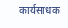कार्यसाधक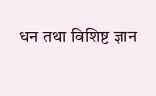धन तथा विशिष्ट ज्ञान